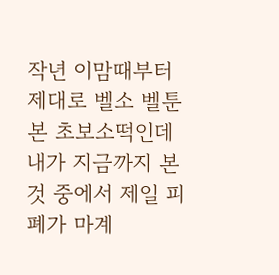작년 이맘때부터 제대로 벨소 벨툰 본 초보소떡인데
내가 지금까지 본 것 중에서 제일 피폐가 마계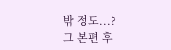밖 정도...?
그 본편 후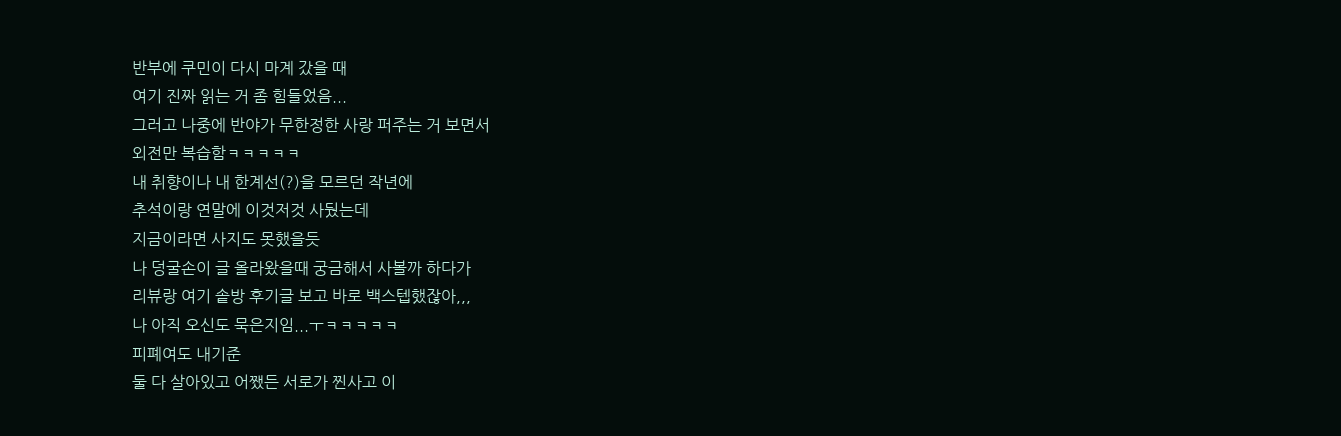반부에 쿠민이 다시 마계 갔을 때
여기 진짜 읽는 거 좀 힘들었음...
그러고 나중에 반야가 무한정한 사랑 퍼주는 거 보면서
외전만 복습함ㅋㅋㅋㅋㅋ
내 취향이나 내 한계선(?)을 모르던 작년에
추석이랑 연말에 이것저것 사뒀는데
지금이라면 사지도 못했을듯
나 덩굴손이 글 올라왔을때 궁금해서 사볼까 하다가
리뷰랑 여기 솥방 후기글 보고 바로 백스텝했잖아,,,
나 아직 오신도 묵은지임...ㅜㅋㅋㅋㅋㅋ
피폐여도 내기준
둘 다 살아있고 어쨌든 서로가 찐사고 이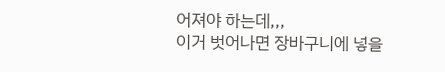어져야 하는데,,,
이거 벗어나면 장바구니에 넣을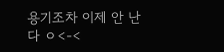용기조차 이제 안 난다 ㅇ<-<